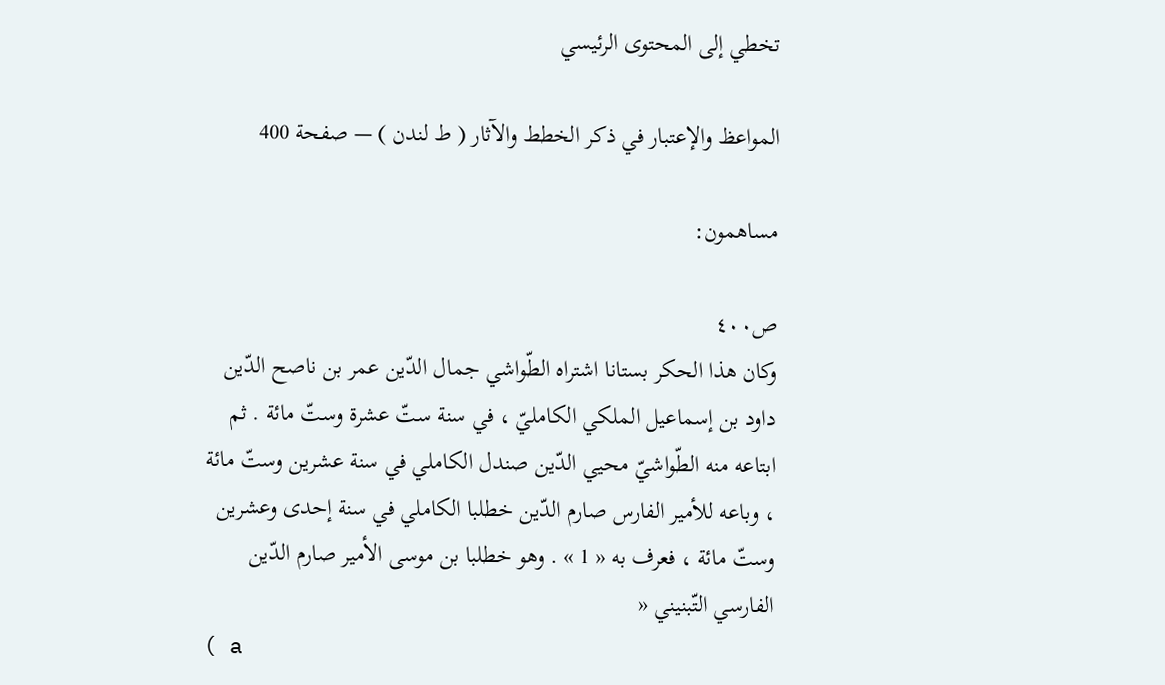تخطي إلى المحتوى الرئيسي

المواعظ والإعتبار في ذكر الخطط والآثار ( ط لندن ) — صفحة 400

مساهمون:

ص٤٠٠
وكان هذا الحكر بستانا اشتراه الطّواشي جمال الدّين عمر بن ناصح الدّين داود بن إسماعيل الملكي الكامليّ ، في سنة ستّ عشرة وستّ مائة . ثم ابتاعه منه الطّواشيّ محيي الدّين صندل الكاملي في سنة عشرين وستّ مائة ، وباعه للأمير الفارس صارم الدّين خطلبا الكاملي في سنة إحدى وعشرين وستّ مائة ، فعرف به « 1 » . وهو خطلبا بن موسى الأمير صارم الدّين الفارسي التّبنيني «
( a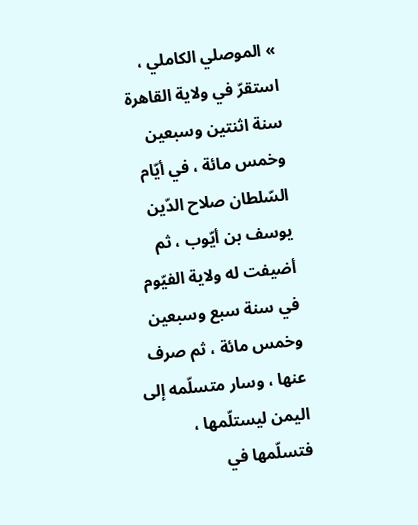» الموصلي الكاملي ، استقرّ في ولاية القاهرة سنة اثنتين وسبعين وخمس مائة ، في أيّام السّلطان صلاح الدّين يوسف بن أيّوب ، ثم أضيفت له ولاية الفيّوم في سنة سبع وسبعين وخمس مائة ، ثم صرف عنها ، وسار متسلّمه إلى اليمن ليستلّمها ، فتسلّمها في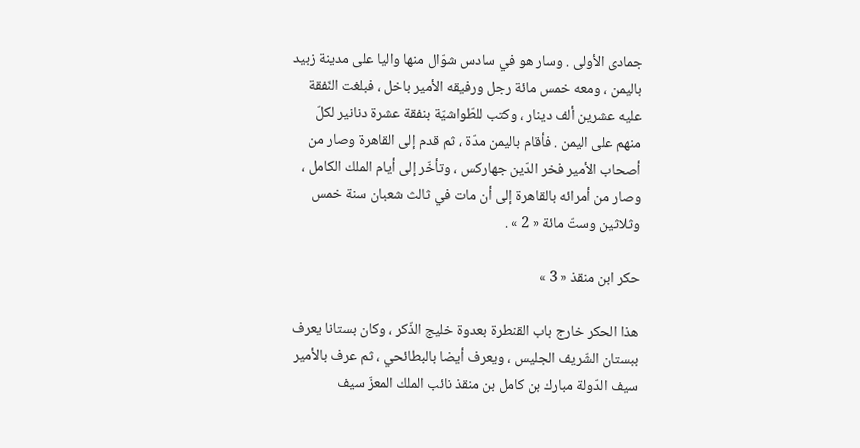جمادى الأولى . وسار هو في سادس شوّال منها واليا على مدينة زبيد باليمن ، ومعه خمس مائة رجل ورفيقه الأمير باخل ، فبلغت النّفقة عليه عشرين ألف دينار ، وكتب للطّواشيّة بنفقة عشرة دنانير لكلّ منهم على اليمن . فأقام باليمن مدّة ، ثم قدم إلى القاهرة وصار من أصحاب الأمير فخر الدّين جهاركس ، وتأخّر إلى أيام الملك الكامل ، وصار من أمرائه بالقاهرة إلى أن مات في ثالث شعبان سنة خمس وثلاثين وستّ مائة « 2 » .

حكر ابن منقذ « 3 »

هذا الحكر خارج باب القنطرة بعدوة خليج الذّكر ، وكان بستانا يعرف ببستان الشّريف الجليس ، ويعرف أيضا بالبطائحي ، ثم عرف بالأمير سيف الدّولة مبارك بن كامل بن منقذ نائب الملك المعزّ سيف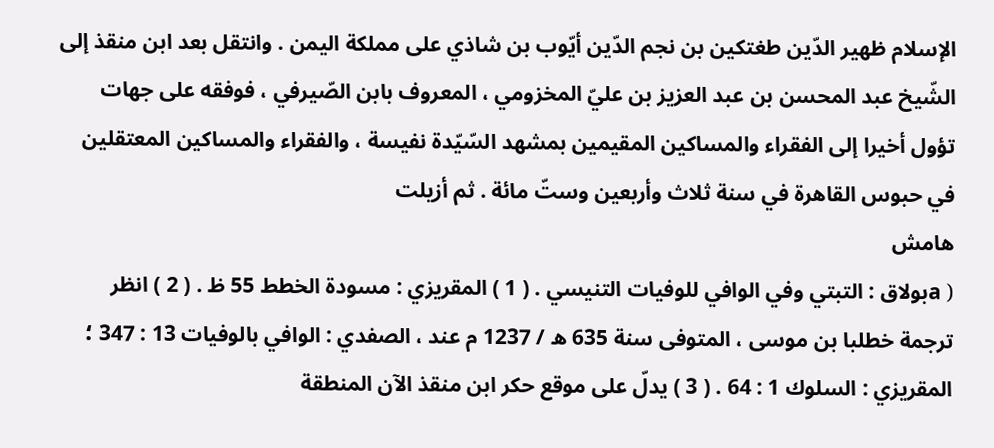الإسلام ظهير الدّين طغتكين بن نجم الدّين أيّوب بن شاذي على مملكة اليمن . وانتقل بعد ابن منقذ إلى الشّيخ عبد المحسن بن عبد العزيز بن عليّ المخزومي ، المعروف بابن الصّيرفي ، فوفقه على جهات تؤول أخيرا إلى الفقراء والمساكين المقيمين بمشهد السّيّدة نفيسة ، والفقراء والمساكين المعتقلين في حبوس القاهرة في سنة ثلاث وأربعين وستّ مائة . ثم أزيلت
هامش
( aبولاق : التبتي وفي الوافي للوفيات التنيسي . ( 1 ) المقريزي : مسودة الخطط 55 ظ . ( 2 ) انظر ترجمة خطلبا بن موسى ، المتوفى سنة 635 ه / 1237 م عند ، الصفدي : الوافي بالوفيات 13 : 347 ؛ المقريزي : السلوك 1 : 64 . ( 3 ) يدلّ على موقع حكر ابن منقذ الآن المنطقة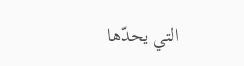التي يحدّها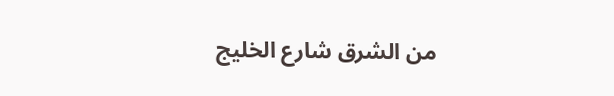من الشرق شارع الخليج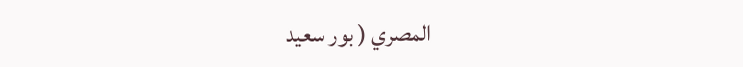المصري ( بور سعيد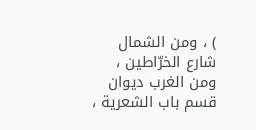) ، ومن الشمال شارع الخرّاطين ، ومن الغرب ديوان قسم باب الشعرية ،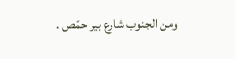ومن الجنوب شارع بير حمّص .